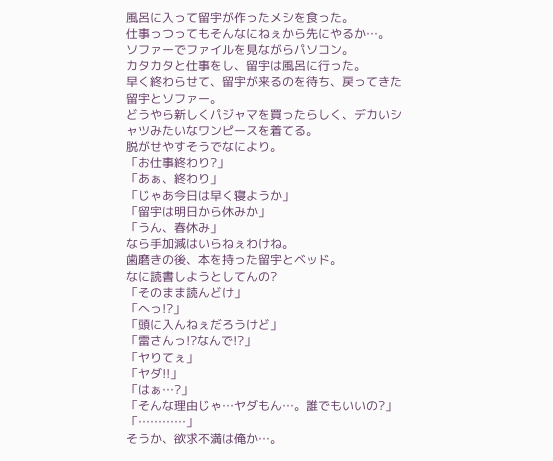風呂に入って留宇が作ったメシを食った。
仕事っつってもそんなにねぇから先にやるか…。
ソファーでファイルを見ながらパソコン。
カタカタと仕事をし、留宇は風呂に行った。
早く終わらせて、留宇が来るのを待ち、戻ってきた留宇とソファー。
どうやら新しくパジャマを買ったらしく、デカいシャツみたいなワンピースを着てる。
脱がせやすそうでなにより。
「お仕事終わり?」
「あぁ、終わり」
「じゃあ今日は早く寝ようか」
「留宇は明日から休みか」
「うん、春休み」
なら手加減はいらねぇわけね。
歯磨きの後、本を持った留宇とベッド。
なに読書しようとしてんの?
「そのまま読んどけ」
「へっ!?」
「頭に入んねぇだろうけど」
「雷さんっ!?なんで!?」
「ヤりてぇ」
「ヤダ!!」
「はぁ…?」
「そんな理由じゃ…ヤダもん…。誰でもいいの?」
「…………」
そうか、欲求不満は俺か…。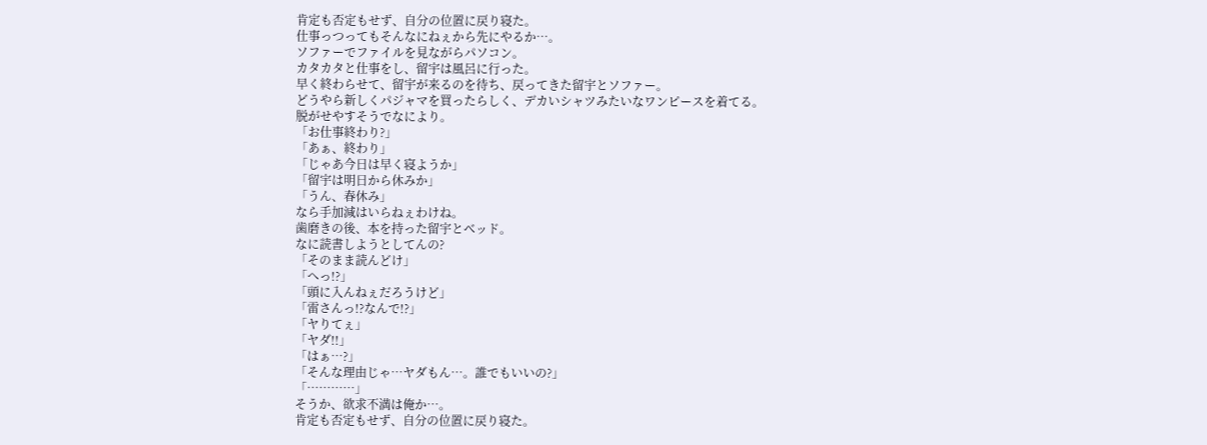肯定も否定もせず、自分の位置に戻り寝た。
仕事っつってもそんなにねぇから先にやるか…。
ソファーでファイルを見ながらパソコン。
カタカタと仕事をし、留宇は風呂に行った。
早く終わらせて、留宇が来るのを待ち、戻ってきた留宇とソファー。
どうやら新しくパジャマを買ったらしく、デカいシャツみたいなワンピースを着てる。
脱がせやすそうでなにより。
「お仕事終わり?」
「あぁ、終わり」
「じゃあ今日は早く寝ようか」
「留宇は明日から休みか」
「うん、春休み」
なら手加減はいらねぇわけね。
歯磨きの後、本を持った留宇とベッド。
なに読書しようとしてんの?
「そのまま読んどけ」
「へっ!?」
「頭に入んねぇだろうけど」
「雷さんっ!?なんで!?」
「ヤりてぇ」
「ヤダ!!」
「はぁ…?」
「そんな理由じゃ…ヤダもん…。誰でもいいの?」
「…………」
そうか、欲求不満は俺か…。
肯定も否定もせず、自分の位置に戻り寝た。